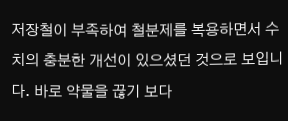저장철이 부족하여 철분제를 복용하면서 수치의 충분한 개선이 있으셨던 것으로 보입니다. 바로 약물을 끊기 보다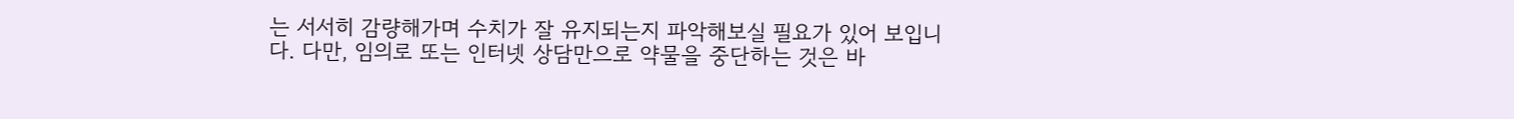는 서서히 감량해가며 수치가 잘 유지되는지 파악해보실 필요가 있어 보입니다. 다만, 임의로 또는 인터넷 상담만으로 약물을 중단하는 것은 바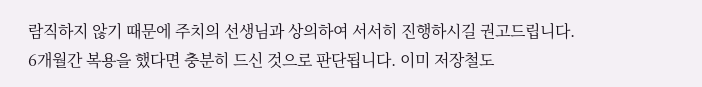람직하지 않기 때문에 주치의 선생님과 상의하여 서서히 진행하시길 권고드립니다.
6개월간 복용을 했다면 충분히 드신 것으로 판단됩니다. 이미 저장철도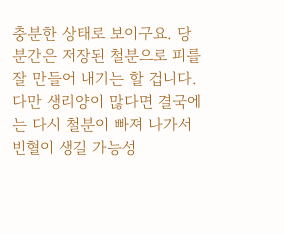충분한 상태로 보이구요. 당분간은 저장된 철분으로 피를 잘 만들어 내기는 할 겁니다. 다만 생리양이 많다면 결국에는 다시 철분이 빠져 나가서 빈혈이 생길 가능성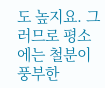도 높지요. 그러므로 평소에는 철분이 풍부한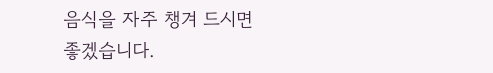음식을 자주 챙겨 드시면 좋겠습니다.